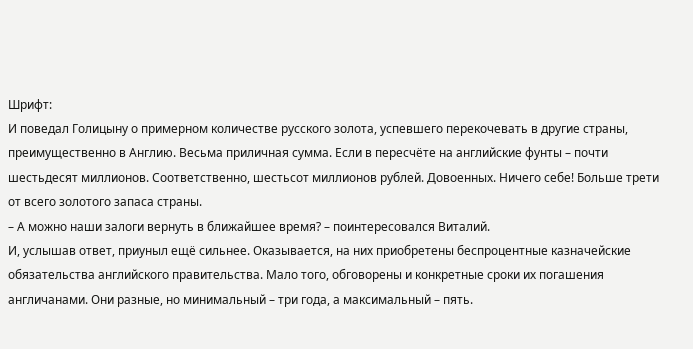Шрифт:
И поведал Голицыну о примерном количестве русского золота, успевшего перекочевать в другие страны, преимущественно в Англию. Весьма приличная сумма. Если в пересчёте на английские фунты – почти шестьдесят миллионов. Соответственно, шестьсот миллионов рублей. Довоенных. Ничего себе! Больше трети от всего золотого запаса страны.
– А можно наши залоги вернуть в ближайшее время? – поинтересовался Виталий.
И, услышав ответ, приуныл ещё сильнее. Оказывается, на них приобретены беспроцентные казначейские обязательства английского правительства. Мало того, обговорены и конкретные сроки их погашения англичанами. Они разные, но минимальный – три года, а максимальный – пять.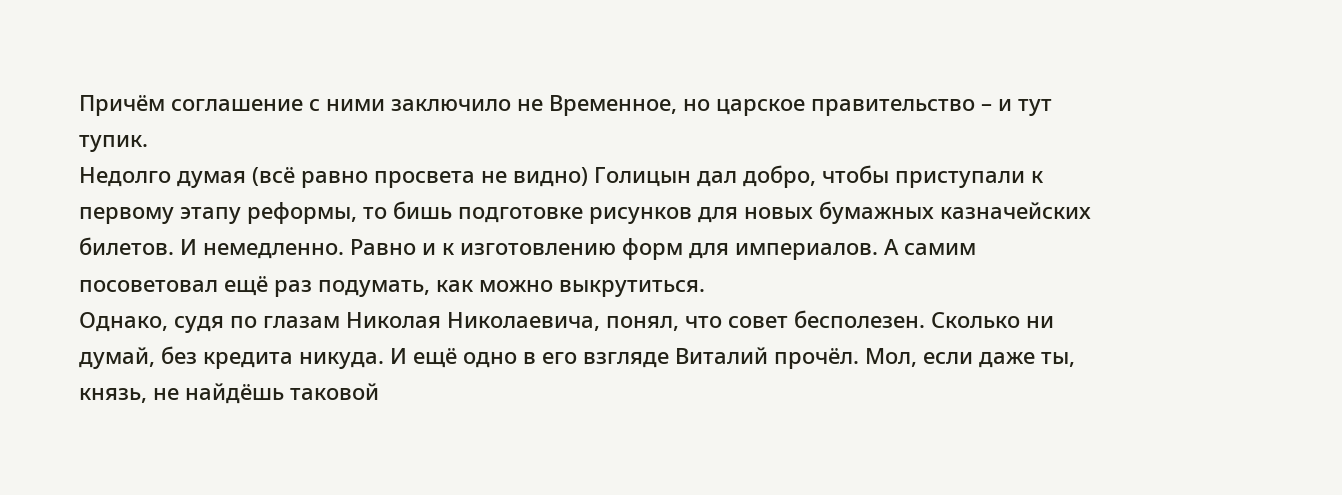Причём соглашение с ними заключило не Временное, но царское правительство – и тут тупик.
Недолго думая (всё равно просвета не видно) Голицын дал добро, чтобы приступали к первому этапу реформы, то бишь подготовке рисунков для новых бумажных казначейских билетов. И немедленно. Равно и к изготовлению форм для империалов. А самим посоветовал ещё раз подумать, как можно выкрутиться.
Однако, судя по глазам Николая Николаевича, понял, что совет бесполезен. Сколько ни думай, без кредита никуда. И ещё одно в его взгляде Виталий прочёл. Мол, если даже ты, князь, не найдёшь таковой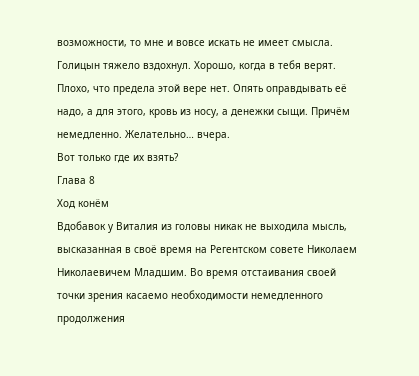возможности, то мне и вовсе искать не имеет смысла.
Голицын тяжело вздохнул. Хорошо, когда в тебя верят. Плохо, что предела этой вере нет. Опять оправдывать её надо, а для этого, кровь из носу, а денежки сыщи. Причём немедленно. Желательно… вчера.
Вот только где их взять?
Глава 8
Ход конём
Вдобавок у Виталия из головы никак не выходила мысль, высказанная в своё время на Регентском совете Николаем Николаевичем Младшим. Во время отстаивания своей точки зрения касаемо необходимости немедленного продолжения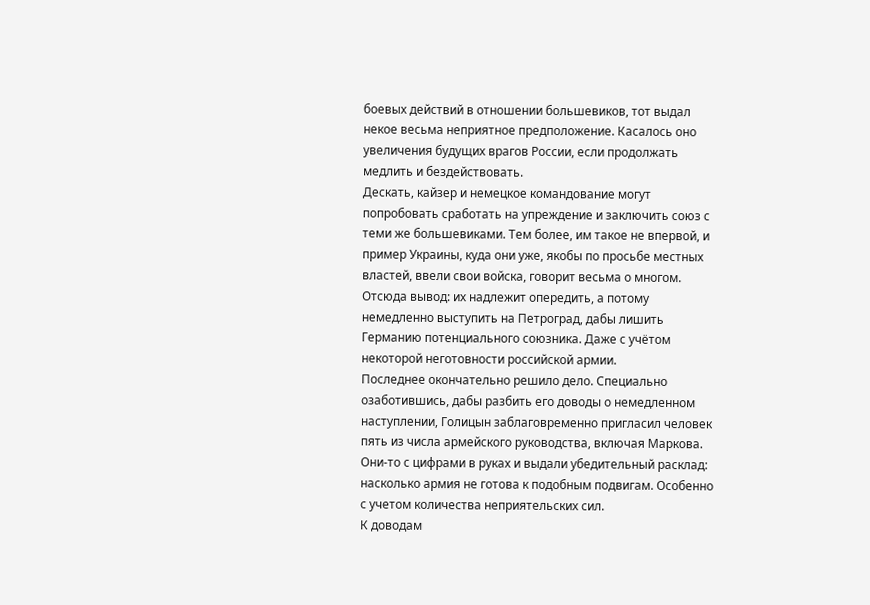боевых действий в отношении большевиков, тот выдал некое весьма неприятное предположение. Касалось оно увеличения будущих врагов России, если продолжать медлить и бездействовать.
Дескать, кайзер и немецкое командование могут попробовать сработать на упреждение и заключить союз с теми же большевиками. Тем более, им такое не впервой, и пример Украины, куда они уже, якобы по просьбе местных властей, ввели свои войска, говорит весьма о многом.
Отсюда вывод: их надлежит опередить, а потому немедленно выступить на Петроград, дабы лишить Германию потенциального союзника. Даже с учётом некоторой неготовности российской армии.
Последнее окончательно решило дело. Специально озаботившись, дабы разбить его доводы о немедленном наступлении, Голицын заблаговременно пригласил человек пять из числа армейского руководства, включая Маркова. Они-то с цифрами в руках и выдали убедительный расклад: насколько армия не готова к подобным подвигам. Особенно с учетом количества неприятельских сил.
К доводам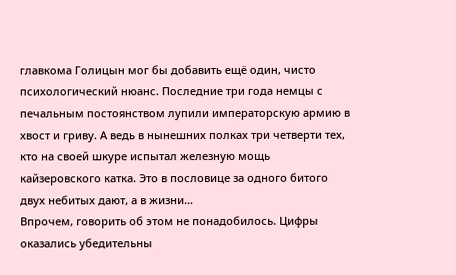главкома Голицын мог бы добавить ещё один, чисто психологический нюанс. Последние три года немцы с печальным постоянством лупили императорскую армию в хвост и гриву. А ведь в нынешних полках три четверти тех, кто на своей шкуре испытал железную мощь кайзеровского катка. Это в пословице за одного битого двух небитых дают, а в жизни…
Впрочем, говорить об этом не понадобилось. Цифры оказались убедительны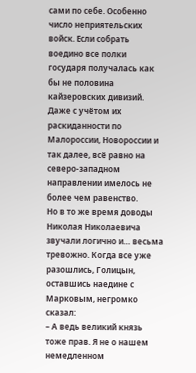сами по себе. Особенно число неприятельских войск. Если собрать воедино все полки государя получалась как бы не половина кайзеровских дивизий. Даже с учётом их раскиданности по Малороссии, Новороссии и так далее, всё равно на северо-западном направлении имелось не более чем равенство.
Но в то же время доводы Николая Николаевича звучали логично и… весьма тревожно. Когда все уже разошлись, Голицын, оставшись наедине с Марковым, негромко сказал:
– А ведь великий князь тоже прав. Я не о нашем немедленном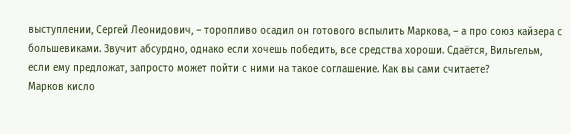выступлении, Сергей Леонидович, – торопливо осадил он готового вспылить Маркова, – а про союз кайзера с большевиками. Звучит абсурдно, однако если хочешь победить, все средства хороши. Сдаётся, Вильгельм, если ему предложат, запросто может пойти с ними на такое соглашение. Как вы сами считаете?
Марков кисло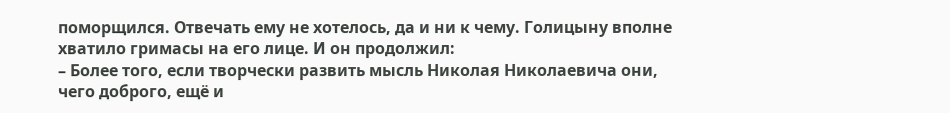поморщился. Отвечать ему не хотелось, да и ни к чему. Голицыну вполне хватило гримасы на его лице. И он продолжил:
– Более того, если творчески развить мысль Николая Николаевича они, чего доброго, ещё и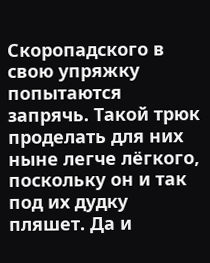Скоропадского в свою упряжку попытаются запрячь. Такой трюк проделать для них ныне легче лёгкого, поскольку он и так под их дудку пляшет. Да и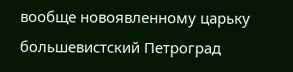вообще новоявленному царьку большевистский Петроград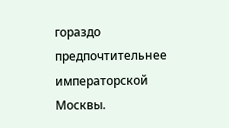гораздо предпочтительнее императорской Москвы.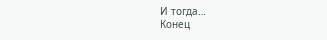И тогда…
Конец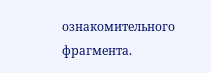ознакомительного фрагмента.